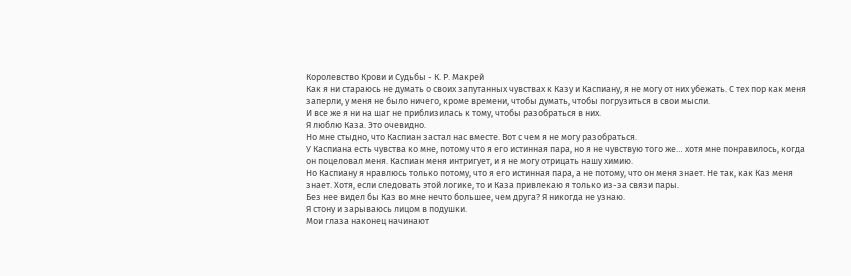Королевство Крови и Судьбы - К. Р. Макрей
Как я ни стараюсь не думать о своих запутанных чувствах к Казу и Каспиану, я не могу от них убежать. С тех пор как меня заперли, у меня не было ничего, кроме времени, чтобы думать, чтобы погрузиться в свои мысли.
И все же я ни на шаг не приблизилась к тому, чтобы разобраться в них.
Я люблю Каза. Это очевидно.
Но мне стыдно, что Каспиан застал нас вместе. Вот с чем я не могу разобраться.
У Каспиана есть чувства ко мне, потому что я его истинная пара, но я не чувствую того же… хотя мне понравилось, когда он поцеловал меня. Каспиан меня интригует, и я не могу отрицать нашу химию.
Но Каспиану я нравлюсь только потому, что я его истинная пара, а не потому, что он меня знает. Не так, как Каз меня знает. Хотя, если следовать этой логике, то и Каза привлекаю я только из-за связи пары.
Без нее видел бы Каз во мне нечто большее, чем друга? Я никогда не узнаю.
Я стону и зарываюсь лицом в подушки.
Мои глаза наконец начинают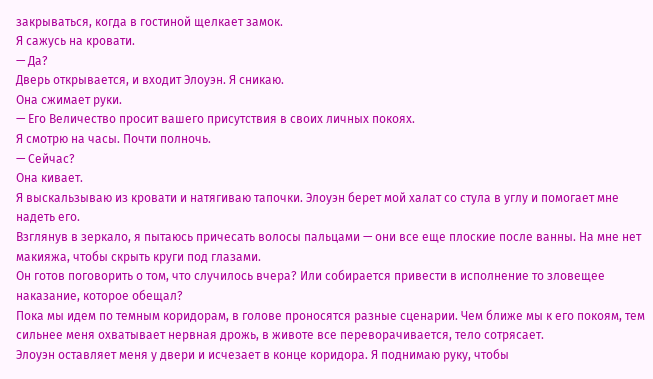закрываться, когда в гостиной щелкает замок.
Я сажусь на кровати.
— Да?
Дверь открывается, и входит Элоуэн. Я сникаю.
Она сжимает руки.
— Его Величество просит вашего присутствия в своих личных покоях.
Я смотрю на часы. Почти полночь.
— Сейчас?
Она кивает.
Я выскальзываю из кровати и натягиваю тапочки. Элоуэн берет мой халат со стула в углу и помогает мне надеть его.
Взглянув в зеркало, я пытаюсь причесать волосы пальцами — они все еще плоские после ванны. На мне нет макияжа, чтобы скрыть круги под глазами.
Он готов поговорить о том, что случилось вчера? Или собирается привести в исполнение то зловещее наказание, которое обещал?
Пока мы идем по темным коридорам, в голове проносятся разные сценарии. Чем ближе мы к его покоям, тем сильнее меня охватывает нервная дрожь, в животе все переворачивается, тело сотрясает.
Элоуэн оставляет меня у двери и исчезает в конце коридора. Я поднимаю руку, чтобы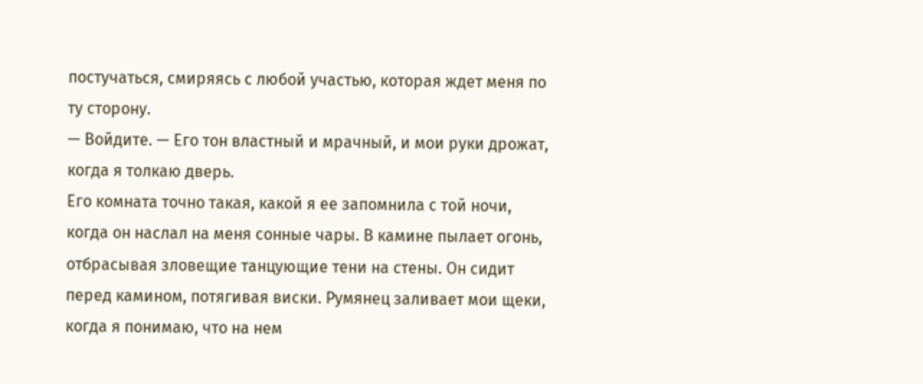постучаться, смиряясь с любой участью, которая ждет меня по ту сторону.
— Войдите. — Его тон властный и мрачный, и мои руки дрожат, когда я толкаю дверь.
Его комната точно такая, какой я ее запомнила с той ночи, когда он наслал на меня сонные чары. В камине пылает огонь, отбрасывая зловещие танцующие тени на стены. Он сидит перед камином, потягивая виски. Румянец заливает мои щеки, когда я понимаю, что на нем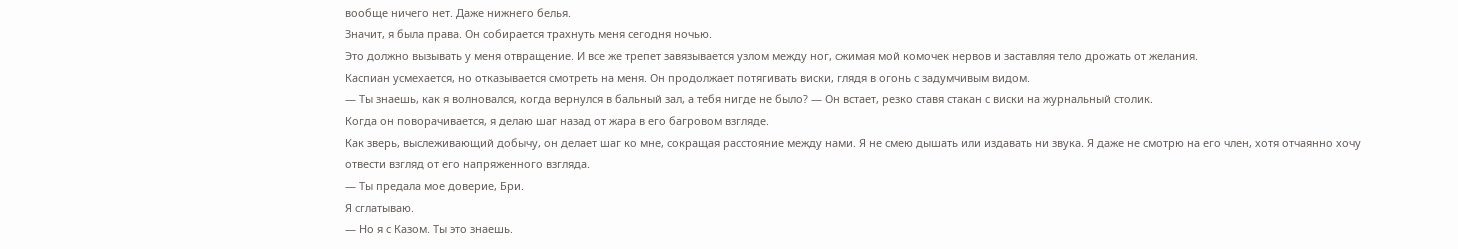вообще ничего нет. Даже нижнего белья.
Значит, я была права. Он собирается трахнуть меня сегодня ночью.
Это должно вызывать у меня отвращение. И все же трепет завязывается узлом между ног, сжимая мой комочек нервов и заставляя тело дрожать от желания.
Каспиан усмехается, но отказывается смотреть на меня. Он продолжает потягивать виски, глядя в огонь с задумчивым видом.
— Ты знаешь, как я волновался, когда вернулся в бальный зал, а тебя нигде не было? — Он встает, резко ставя стакан с виски на журнальный столик.
Когда он поворачивается, я делаю шаг назад от жара в его багровом взгляде.
Как зверь, выслеживающий добычу, он делает шаг ко мне, сокращая расстояние между нами. Я не смею дышать или издавать ни звука. Я даже не смотрю на его член, хотя отчаянно хочу отвести взгляд от его напряженного взгляда.
— Ты предала мое доверие, Бри.
Я сглатываю.
— Но я с Казом. Ты это знаешь.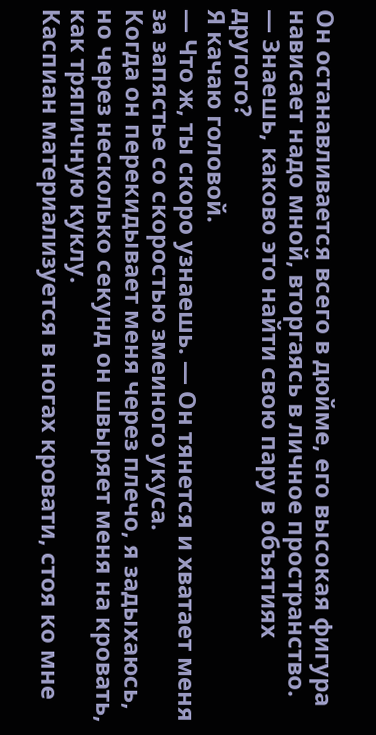Он останавливается всего в дюйме, его высокая фигура нависает надо мной, вторгаясь в личное пространство.
— Знаешь, каково это найти свою пару в объятиях другого?
Я качаю головой.
— Что ж, ты скоро узнаешь. — Он тянется и хватает меня за запястье со скоростью змеиного укуса.
Когда он перекидывает меня через плечо, я задыхаюсь, но через несколько секунд он швыряет меня на кровать, как тряпичную куклу.
Каспиан материализуется в ногах кровати, стоя ко мне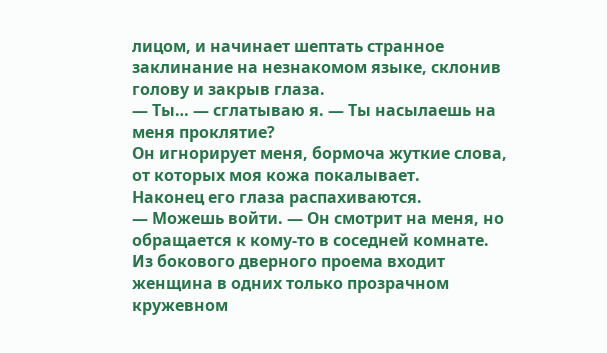лицом, и начинает шептать странное заклинание на незнакомом языке, склонив голову и закрыв глаза.
— Ты… — сглатываю я. — Ты насылаешь на меня проклятие?
Он игнорирует меня, бормоча жуткие слова, от которых моя кожа покалывает.
Наконец его глаза распахиваются.
— Можешь войти. — Он смотрит на меня, но обращается к кому-то в соседней комнате.
Из бокового дверного проема входит женщина в одних только прозрачном кружевном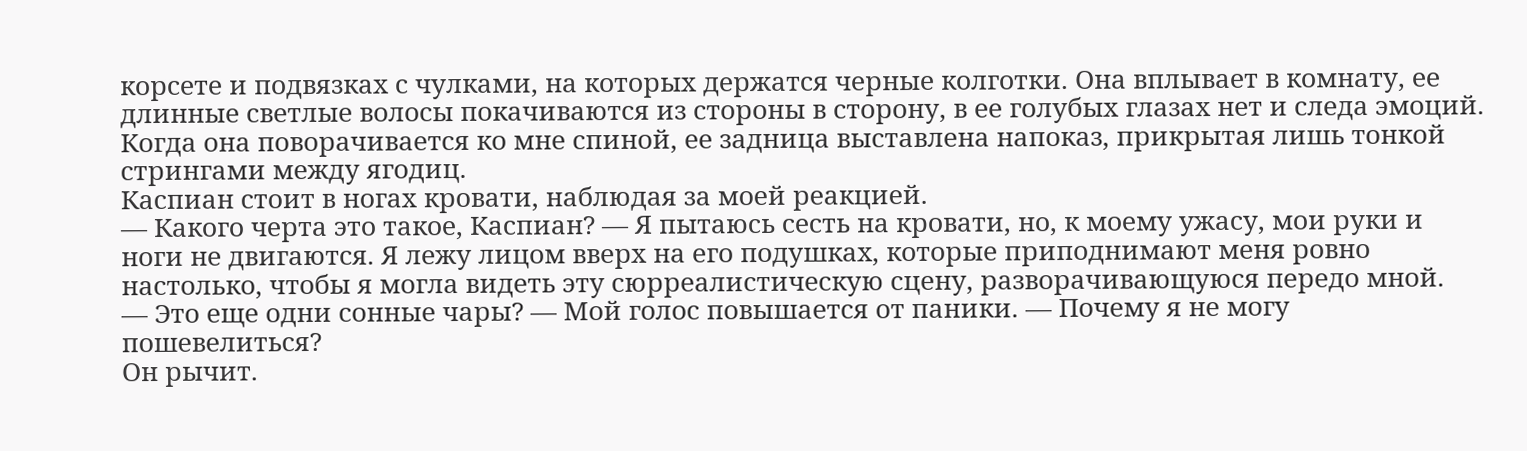корсете и подвязках с чулками, на которых держатся черные колготки. Она вплывает в комнату, ее длинные светлые волосы покачиваются из стороны в сторону, в ее голубых глазах нет и следа эмоций.
Когда она поворачивается ко мне спиной, ее задница выставлена напоказ, прикрытая лишь тонкой стрингами между ягодиц.
Каспиан стоит в ногах кровати, наблюдая за моей реакцией.
— Какого черта это такое, Каспиан? — Я пытаюсь сесть на кровати, но, к моему ужасу, мои руки и ноги не двигаются. Я лежу лицом вверх на его подушках, которые приподнимают меня ровно настолько, чтобы я могла видеть эту сюрреалистическую сцену, разворачивающуюся передо мной.
— Это еще одни сонные чары? — Мой голос повышается от паники. — Почему я не могу пошевелиться?
Он рычит.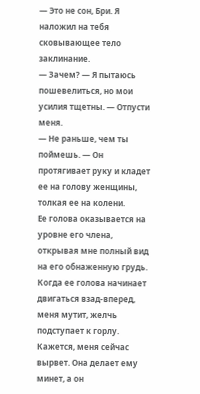— Это не сон, Бри. Я наложил на тебя сковывающее тело заклинание.
— Зачем? — Я пытаюсь пошевелиться, но мои усилия тщетны. — Отпусти меня.
— Не раньше, чем ты поймешь. — Он протягивает руку и кладет ее на голову женщины, толкая ее на колени.
Ее голова оказывается на уровне его члена, открывая мне полный вид на его обнаженную грудь. Когда ее голова начинает двигаться взад-вперед, меня мутит, желчь подступает к горлу.
Кажется, меня сейчас вырвет. Она делает ему минет, а он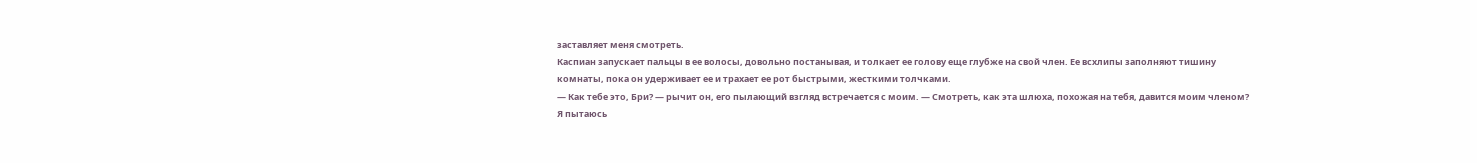заставляет меня смотреть.
Каспиан запускает пальцы в ее волосы, довольно постанывая, и толкает ее голову еще глубже на свой член. Ее всхлипы заполняют тишину комнаты, пока он удерживает ее и трахает ее рот быстрыми, жесткими толчками.
— Как тебе это, Бри? — рычит он, его пылающий взгляд встречается с моим. — Смотреть, как эта шлюха, похожая на тебя, давится моим членом?
Я пытаюсь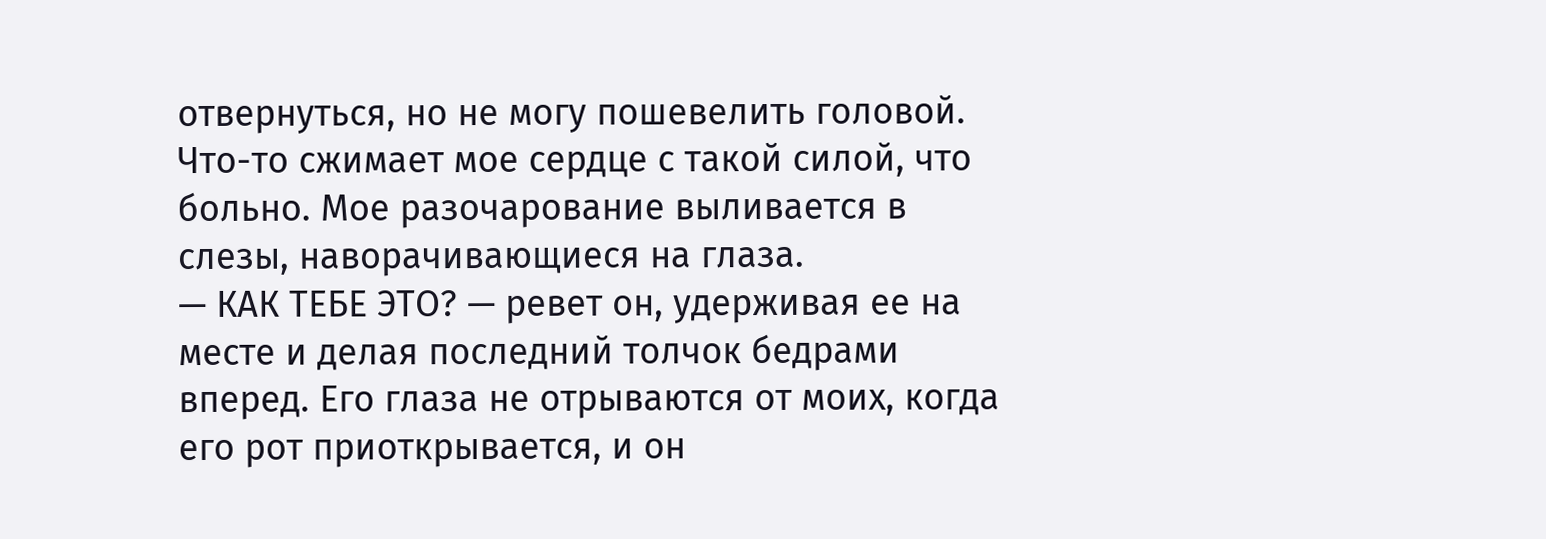отвернуться, но не могу пошевелить головой. Что-то сжимает мое сердце с такой силой, что больно. Мое разочарование выливается в слезы, наворачивающиеся на глаза.
— КАК ТЕБЕ ЭТО? — ревет он, удерживая ее на месте и делая последний толчок бедрами вперед. Его глаза не отрываются от моих, когда его рот приоткрывается, и он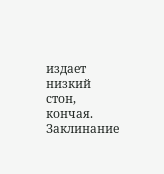издает низкий стон, кончая.
Заклинание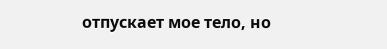отпускает мое тело, но